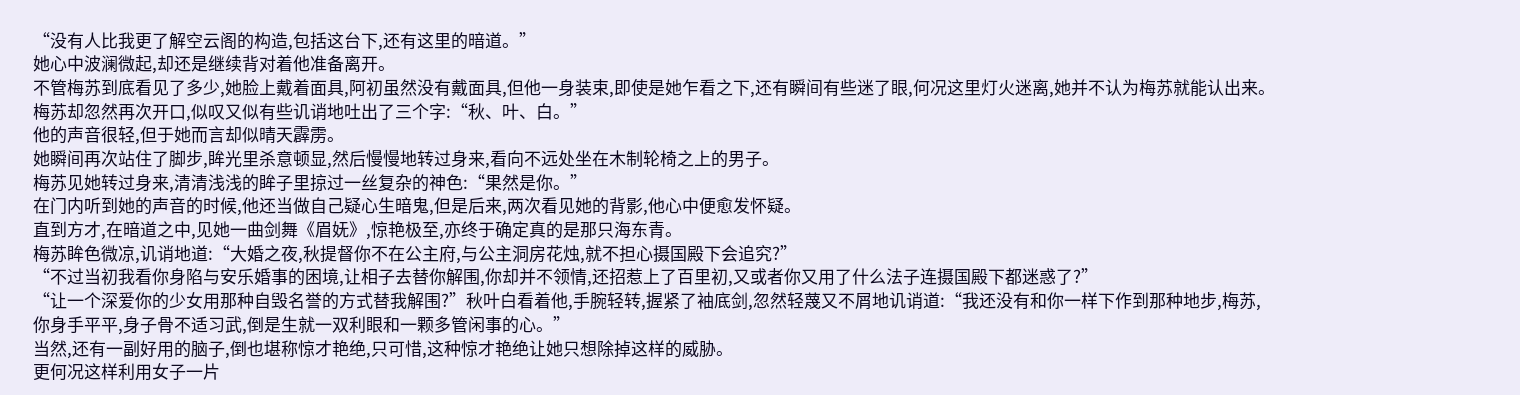“没有人比我更了解空云阁的构造,包括这台下,还有这里的暗道。”
她心中波澜微起,却还是继续背对着他准备离开。
不管梅苏到底看见了多少,她脸上戴着面具,阿初虽然没有戴面具,但他一身装束,即使是她乍看之下,还有瞬间有些迷了眼,何况这里灯火迷离,她并不认为梅苏就能认出来。
梅苏却忽然再次开口,似叹又似有些讥诮地吐出了三个字:“秋、叶、白。”
他的声音很轻,但于她而言却似晴天霹雳。
她瞬间再次站住了脚步,眸光里杀意顿显,然后慢慢地转过身来,看向不远处坐在木制轮椅之上的男子。
梅苏见她转过身来,清清浅浅的眸子里掠过一丝复杂的神色:“果然是你。”
在门内听到她的声音的时候,他还当做自己疑心生暗鬼,但是后来,两次看见她的背影,他心中便愈发怀疑。
直到方才,在暗道之中,见她一曲剑舞《眉妩》,惊艳极至,亦终于确定真的是那只海东青。
梅苏眸色微凉,讥诮地道:“大婚之夜,秋提督你不在公主府,与公主洞房花烛,就不担心摄国殿下会追究?”
“不过当初我看你身陷与安乐婚事的困境,让相子去替你解围,你却并不领情,还招惹上了百里初,又或者你又用了什么法子连摄国殿下都迷惑了?”
“让一个深爱你的少女用那种自毁名誉的方式替我解围?”秋叶白看着他,手腕轻转,握紧了袖底剑,忽然轻蔑又不屑地讥诮道:“我还没有和你一样下作到那种地步,梅苏,你身手平平,身子骨不适习武,倒是生就一双利眼和一颗多管闲事的心。”
当然,还有一副好用的脑子,倒也堪称惊才艳绝,只可惜,这种惊才艳绝让她只想除掉这样的威胁。
更何况这样利用女子一片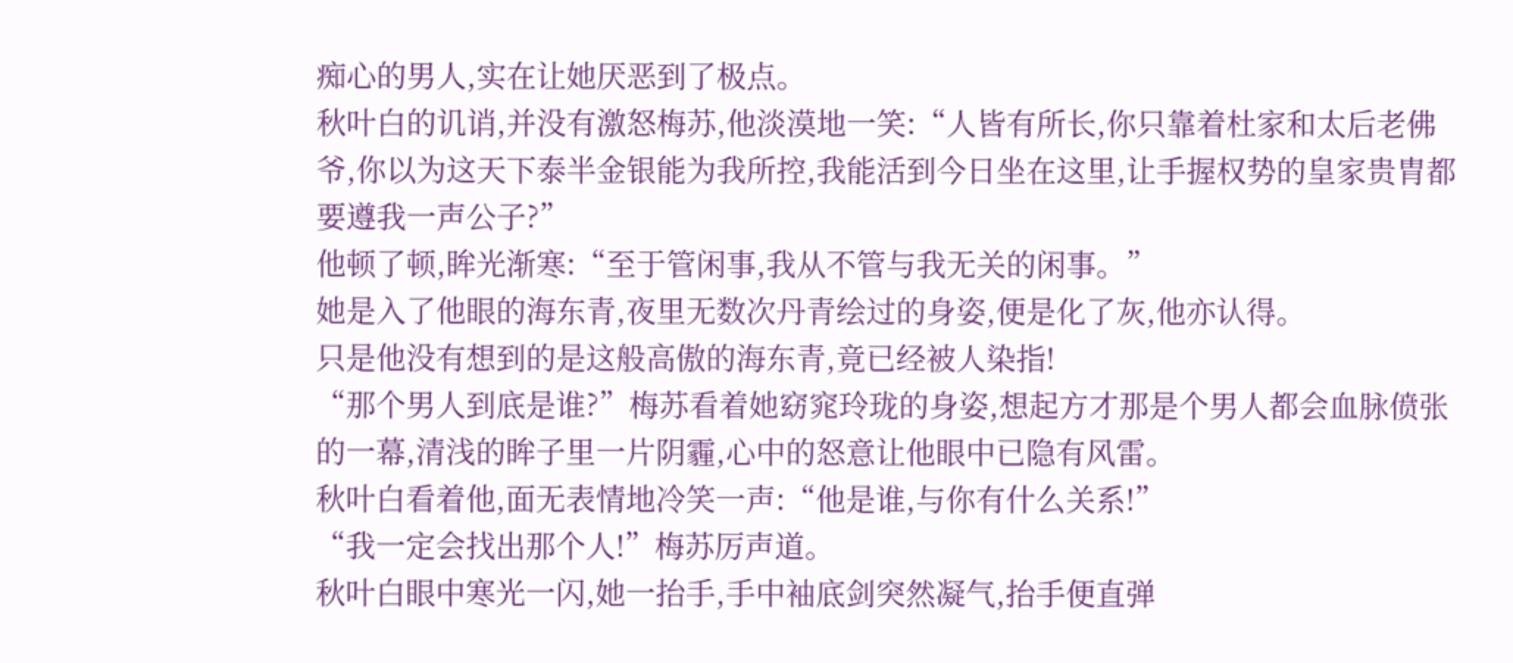痴心的男人,实在让她厌恶到了极点。
秋叶白的讥诮,并没有激怒梅苏,他淡漠地一笑:“人皆有所长,你只靠着杜家和太后老佛爷,你以为这天下泰半金银能为我所控,我能活到今日坐在这里,让手握权势的皇家贵胄都要遵我一声公子?”
他顿了顿,眸光渐寒:“至于管闲事,我从不管与我无关的闲事。”
她是入了他眼的海东青,夜里无数次丹青绘过的身姿,便是化了灰,他亦认得。
只是他没有想到的是这般高傲的海东青,竟已经被人染指!
“那个男人到底是谁?”梅苏看着她窈窕玲珑的身姿,想起方才那是个男人都会血脉偾张的一幕,清浅的眸子里一片阴霾,心中的怒意让他眼中已隐有风雷。
秋叶白看着他,面无表情地冷笑一声:“他是谁,与你有什么关系!”
“我一定会找出那个人!”梅苏厉声道。
秋叶白眼中寒光一闪,她一抬手,手中袖底剑突然凝气,抬手便直弹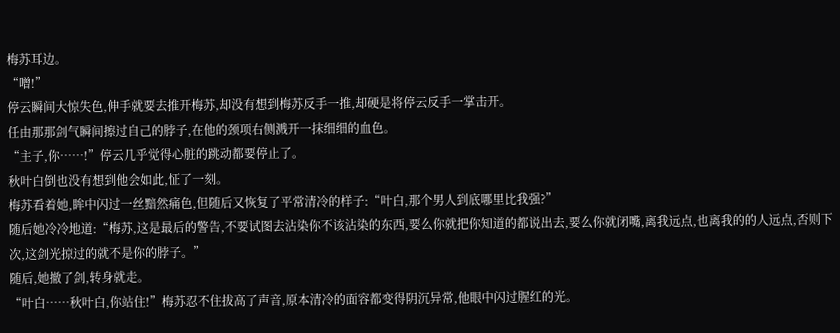梅苏耳边。
“噌!”
停云瞬间大惊失色,伸手就要去推开梅苏,却没有想到梅苏反手一推,却硬是将停云反手一掌击开。
任由那那剑气瞬间擦过自己的脖子,在他的颈项右侧溅开一抹细细的血色。
“主子,你……!”停云几乎觉得心脏的跳动都要停止了。
秋叶白倒也没有想到他会如此,怔了一刻。
梅苏看着她,眸中闪过一丝黯然痛色,但随后又恢复了平常清冷的样子:“叶白,那个男人到底哪里比我强?”
随后她冷冷地道:“梅苏,这是最后的警告,不要试图去沾染你不该沾染的东西,要么你就把你知道的都说出去,要么你就闭嘴,离我远点,也离我的的人远点,否则下次,这剑光掠过的就不是你的脖子。”
随后,她撤了剑,转身就走。
“叶白……秋叶白,你站住!”梅苏忍不住拔高了声音,原本清冷的面容都变得阴沉异常,他眼中闪过腥红的光。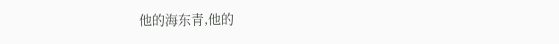他的海东青,他的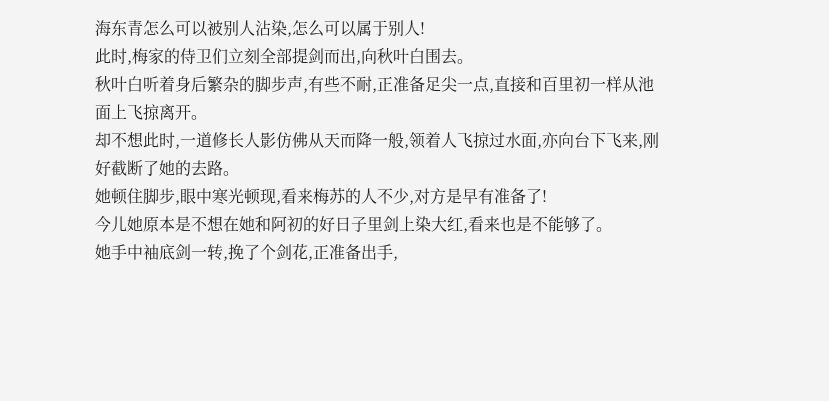海东青怎么可以被别人沾染,怎么可以属于别人!
此时,梅家的侍卫们立刻全部提剑而出,向秋叶白围去。
秋叶白听着身后繁杂的脚步声,有些不耐,正准备足尖一点,直接和百里初一样从池面上飞掠离开。
却不想此时,一道修长人影仿佛从天而降一般,领着人飞掠过水面,亦向台下飞来,刚好截断了她的去路。
她顿住脚步,眼中寒光顿现,看来梅苏的人不少,对方是早有准备了!
今儿她原本是不想在她和阿初的好日子里剑上染大红,看来也是不能够了。
她手中袖底剑一转,挽了个剑花,正准备出手,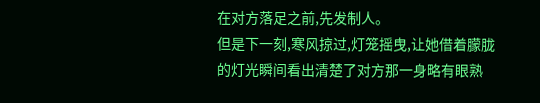在对方落足之前,先发制人。
但是下一刻,寒风掠过,灯笼摇曳,让她借着朦胧的灯光瞬间看出清楚了对方那一身略有眼熟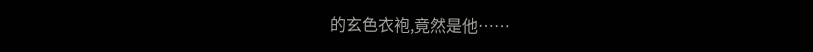的玄色衣袍,竟然是他……